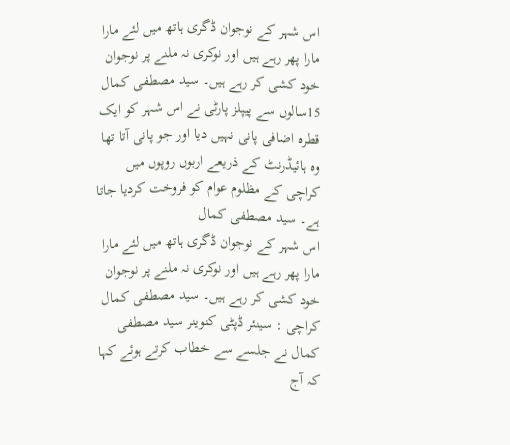اس شہر کے نوجوان ڈگری ہاتھ میں لئے مارا مارا پھر رہے ہیں اور نوکری نہ ملنے پر نوجوان خود کشی کر رہے ہیں۔ سید مصطفی کمال
15سالوں سے پیپلز پارٹی نے اس شہر کو ایک قطرہ اضافی پانی نہیں دیا اور جو پانی آتا تھا وہ ہائیڈرنٹ کے ذریعے اربوں روپوں میں کراچی کے مظلوم عوام کو فروخت کردیا جاتا ہے۔ سید مصطفی کمال
اس شہر کے نوجوان ڈگری ہاتھ میں لئے مارا مارا پھر رہے ہیں اور نوکری نہ ملنے پر نوجوان خود کشی کر رہے ہیں۔ سید مصطفی کمال
کراچی : سینئر ڈپٹی کنوینر سید مصطفی کمال نے جلسے سے خطاب کرتے ہوئے کہا کہ آج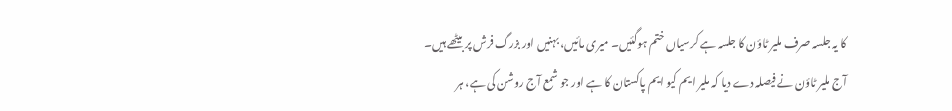کا یہ جلسہ صرف ملیر ٹاؤن کا جلسہ ہے کرسیاں ختم ہوگئیں۔ میری مائیں، بہنیں اور بزرگ فرش پر بیٹھے ہیں۔ آج ملیر ٹاؤن نے فیصلہ دے دیا کہ ملیر ایم کیو ایم پاکستان کا ہے اور جو شمع آج روشن کی ہے، ہر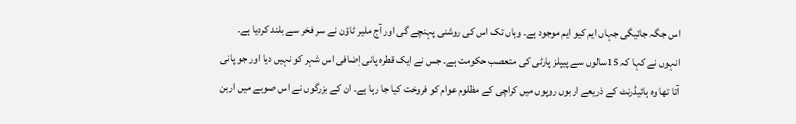اس جگہ جائیگی جہاں ایم کیو ایم موجود ہے۔ وہاں تک اس کی روشنی پہنچے گی اور آج ملیر ٹاؤن نے سر فخر سے بلند کردیا ہے۔
انہوں نے کہا کہ 15سالوں سے پیپلز پارٹی کی متعصب حکومت ہے۔ جس نے ایک قطرہ پانی اٖضافی اس شہر کو نہیں دیا اور جو پانی آتا تھا وہ ہائیڈرنٹ کے ذریعے اربوں روپوں میں کراچی کے مظلوم عوام کو فروخت کیا جا رہا ہے۔ ان کے بزرگوں نے اس صوبے میں اربن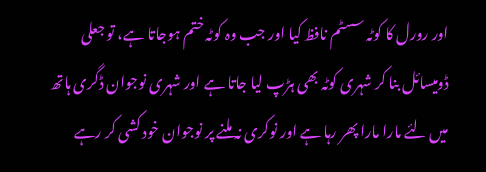اور رورل کا کوٹہ سسٹم نافظ کیا اور جب وہ کوٹہ ختم ہوجاتا ہے، تو جعلی ڈومیسائل بنا کر شہری کوٹہ بھی ہڑپ لیا جاتا ہے اور شہری نوجوان ڈگری ہاتھ میں لئے مارا مارا پھر رہا ہے اور نوکری نہ ملنے پر نوجوان خود کشی کر رہے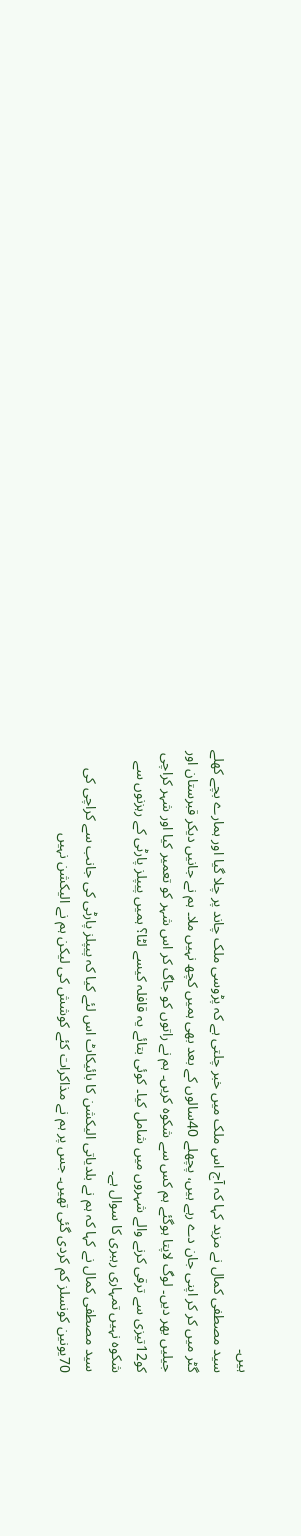ہیں۔
سید مصطفی کمال نے مزید کہا کہ آج اس ملک میں خبر چلتی ہے کہ پڑوسی ملک چاند پر چلا گیا اور ہمارے بچے کھلے گٹر میں کر کر اپنی جان دے رہے ہیں، پچھلے 40سالوں کے بعد بھی ہمیں کچھ نہیں ملا۔ ہم نے جانیں دیکر قبرستان اور جیلیں بھر دیں۔ لوگ لاپتا ہوگئے ہم کس سے شکوہ کریں۔ ہم نے راتوں کو جاگ کر اس شہر کو تعمیر کیا اور شہر کراچی کو12تیزی سے ترقی کرنے والے شہروں میں شامل کیا۔ کوئی بتائے یہ قافلہ کیسے لٹا؟ ہمیں پیپلز پارٹی کے رہزنوں سے شکوہ نہیں تمہاری رہبری کا سوال ہے۔
سید مصطفی کمال نے کہا کہ ہم نے بلدیاتی الیکشن کا بائیکاٹ اس لئے کیا کہ پیپلز پارٹی کی جانب سے کراچی کی 70یونین کونسلز کم کردی گئی تھیں۔ جس پر ہم نے مذاکرات کئے کوشش کی لیکن ہم نے الیکشن نہیں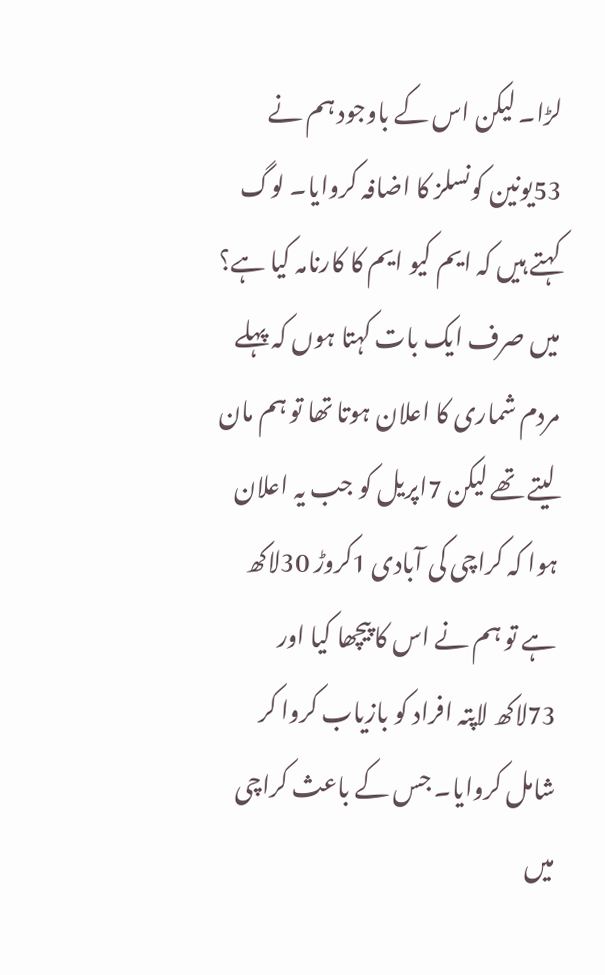لڑا۔ لیکن اس کے باوجود ہم نے 53یونین کونسلز کا اضافہ کروایا۔ لوگ کہتے ہیں کہ ایم کیو ایم کا کارنامہ کیا ہے؟ میں صرف ایک بات کہتا ہوں کہ پہلے مردم شماری کا اعلان ہوتا تھا تو ہم مان لیتے تھے لیکن 7اپریل کو جب یہ اعلان ہوا کہ کراچی کی آبادی 1کروڑ 30لاکھ ہے تو ہم نے اس کا پیچھا کیا اور 73لاکھ لاپتہ افراد کو بازیاب کروا کر شامل کروایا۔ جس کے باعث کراچی میں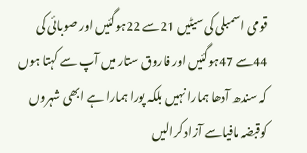قومی اسمبلی کی سیٹیں 21سے 22ہوگئیں اور صوبائی کی 44سے 47ہوگئیں اور فاروق ستار میں آپ سے کہتا ہوں کہ سندھ آدھا ہمارا نہیں بلکہ پورا ہمارا ہے ابھی شہروں کوقبضہ مافیاسے آزاد کرالیں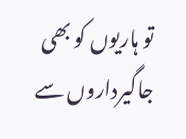تو ہاریوں کو بھی جاگیرداروں سے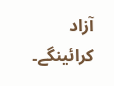آزاد کرائینگے۔